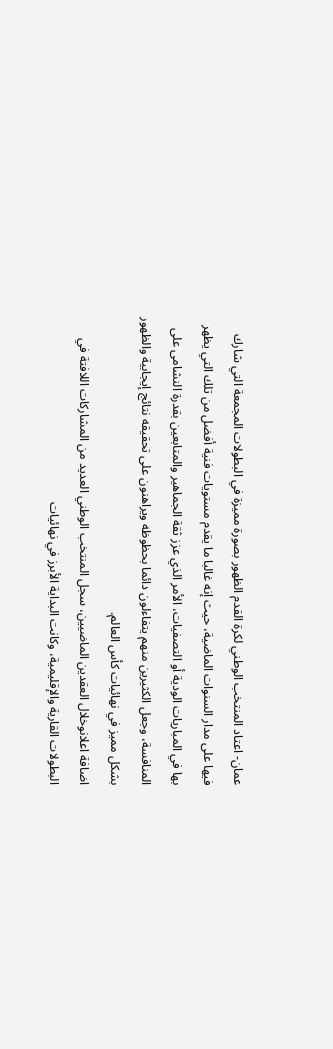عمان- اعتاد المنتخب الوطني لكرة القدم الظهور بصورة مميزة في البطولات المجمعة التي شارك فيها على مدار السنوات الماضية، حيث إنه غالبا ما يقدم مستويات فنية أفضل من تلك التي يظهر بها في المباريات الودية أو التصفيات، الأمر الذي عزز ثقة الجماهير والمتابعين بقدرة النشامى على المنافسة، وجعل الكثيرين منهم يتفاءلون دائما بحظوظه ويراهنون على تحقيقه نتائج إيجابية والظهور بشكل مميز في نهائيات كأس العالم.
اضافة اعلانوخلال العقدين الماضيين، سجل المنتخب الوطني العديد من المشاركات اللافتة في البطولات القارية والإقليمية، وكانت البداية الأبرز في نهائيات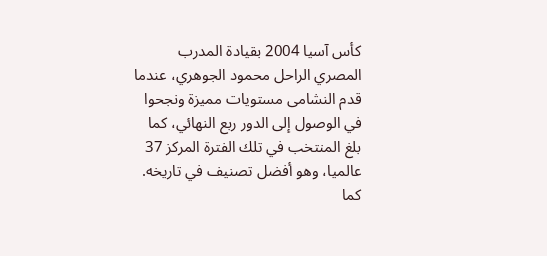كأس آسيا 2004 بقيادة المدرب المصري الراحل محمود الجوهري، عندما قدم النشامى مستويات مميزة ونجحوا في الوصول إلى الدور ربع النهائي، كما بلغ المنتخب في تلك الفترة المركز 37 عالميا، وهو أفضل تصنيف في تاريخه.
كما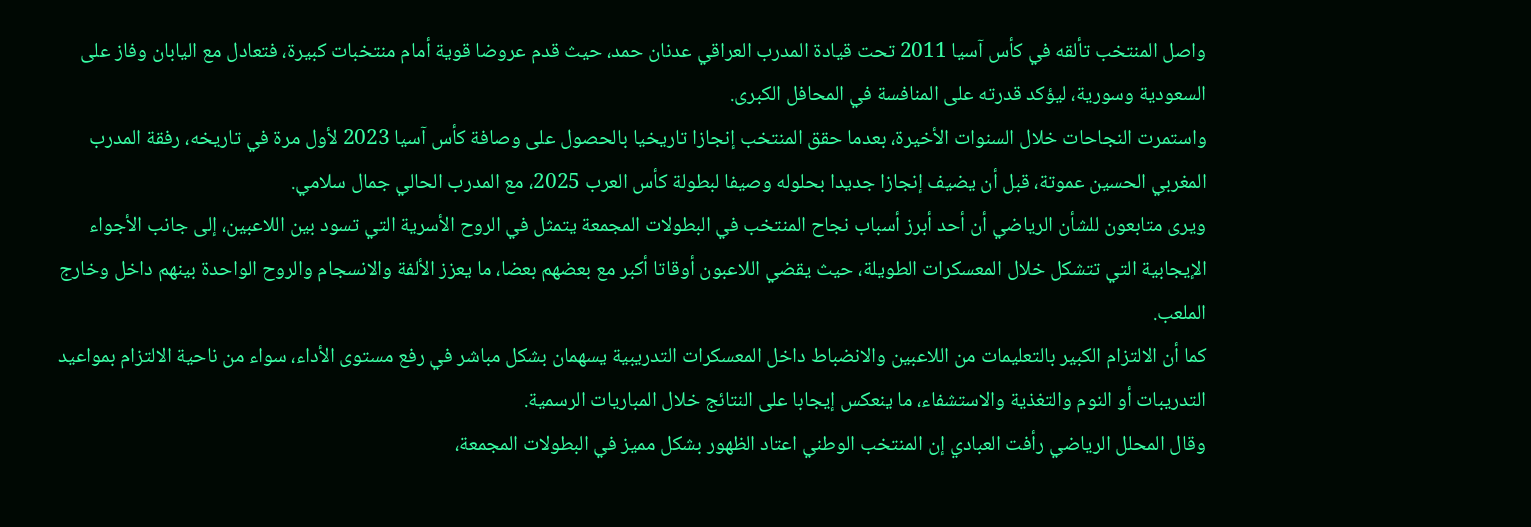واصل المنتخب تألقه في كأس آسيا 2011 تحت قيادة المدرب العراقي عدنان حمد، حيث قدم عروضا قوية أمام منتخبات كبيرة، فتعادل مع اليابان وفاز على السعودية وسورية، ليؤكد قدرته على المنافسة في المحافل الكبرى.
واستمرت النجاحات خلال السنوات الأخيرة، بعدما حقق المنتخب إنجازا تاريخيا بالحصول على وصافة كأس آسيا 2023 لأول مرة في تاريخه، رفقة المدرب المغربي الحسين عموتة، قبل أن يضيف إنجازا جديدا بحلوله وصيفا لبطولة كأس العرب 2025، مع المدرب الحالي جمال سلامي.
ويرى متابعون للشأن الرياضي أن أحد أبرز أسباب نجاح المنتخب في البطولات المجمعة يتمثل في الروح الأسرية التي تسود بين اللاعبين، إلى جانب الأجواء الإيجابية التي تتشكل خلال المعسكرات الطويلة، حيث يقضي اللاعبون أوقاتا أكبر مع بعضهم بعضا، ما يعزز الألفة والانسجام والروح الواحدة بينهم داخل وخارج الملعب.
كما أن الالتزام الكبير بالتعليمات من اللاعبين والانضباط داخل المعسكرات التدريبية يسهمان بشكل مباشر في رفع مستوى الأداء، سواء من ناحية الالتزام بمواعيد التدريبات أو النوم والتغذية والاستشفاء، ما ينعكس إيجابا على النتائج خلال المباريات الرسمية.
وقال المحلل الرياضي رأفت العبادي إن المنتخب الوطني اعتاد الظهور بشكل مميز في البطولات المجمعة،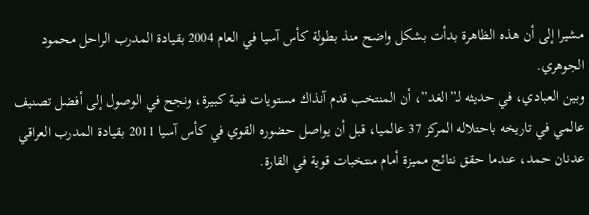مشيرا إلى أن هذه الظاهرة بدأت بشكل واضح منذ بطولة كأس آسيا في العام 2004 بقيادة المدرب الراحل محمود الجوهري.
وبين العبادي، في حديثه لـ”الغد”، أن المنتخب قدم آنذاك مستويات فنية كبيرة، ونجح في الوصول إلى أفضل تصنيف عالمي في تاريخه باحتلاله المركز 37 عالميا، قبل أن يواصل حضوره القوي في كأس آسيا 2011 بقيادة المدرب العراقي عدنان حمد، عندما حقق نتائج مميزة أمام منتخبات قوية في القارة.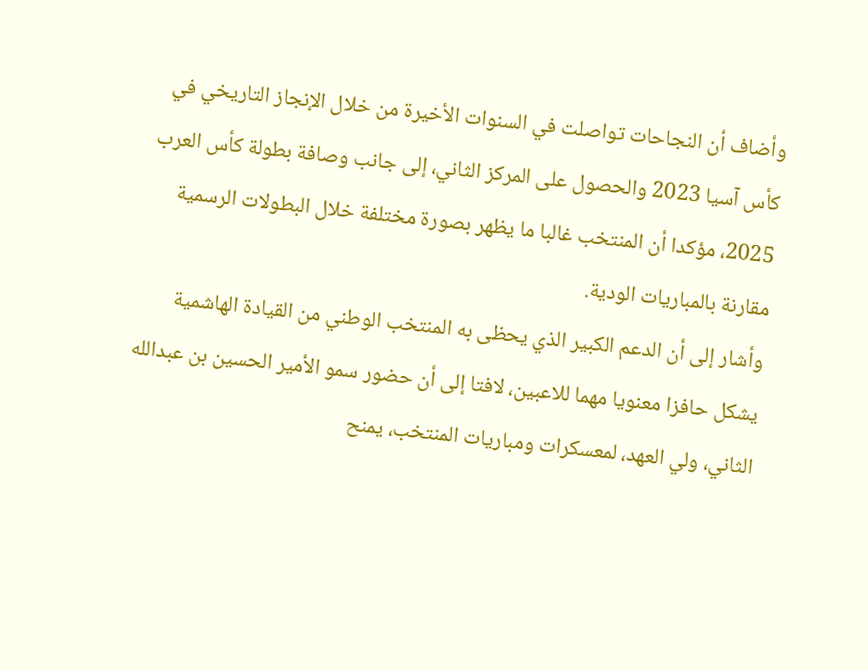وأضاف أن النجاحات تواصلت في السنوات الأخيرة من خلال الإنجاز التاريخي في كأس آسيا 2023 والحصول على المركز الثاني، إلى جانب وصافة بطولة كأس العرب 2025، مؤكدا أن المنتخب غالبا ما يظهر بصورة مختلفة خلال البطولات الرسمية مقارنة بالمباريات الودية.
وأشار إلى أن الدعم الكبير الذي يحظى به المنتخب الوطني من القيادة الهاشمية يشكل حافزا معنويا مهما للاعبين، لافتا إلى أن حضور سمو الأمير الحسين بن عبدالله الثاني، ولي العهد، لمعسكرات ومباريات المنتخب، يمنح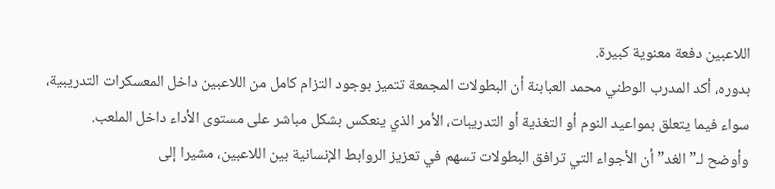اللاعبين دفعة معنوية كبيرة.
بدوره، أكد المدرب الوطني محمد العبابنة أن البطولات المجمعة تتميز بوجود التزام كامل من اللاعبين داخل المعسكرات التدريبية، سواء فيما يتعلق بمواعيد النوم أو التغذية أو التدريبات، الأمر الذي ينعكس بشكل مباشر على مستوى الأداء داخل الملعب.
وأوضح لـ”الغد” أن الأجواء التي ترافق البطولات تسهم في تعزيز الروابط الإنسانية بين اللاعبين، مشيرا إلى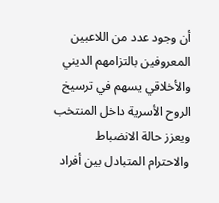أن وجود عدد من اللاعبين المعروفين بالتزامهم الديني والأخلاقي يسهم في ترسيخ الروح الأسرية داخل المنتخب ويعزز حالة الانضباط والاحترام المتبادل بين أفراد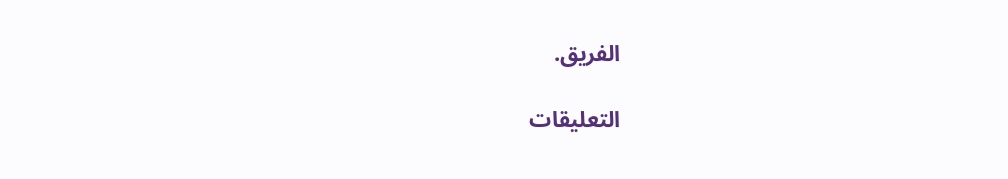الفريق.

التعليقات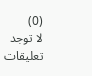(0)
لا توجد تعليقات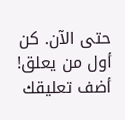حتى الآن. كن أول من يعلق!
أضف تعليقك